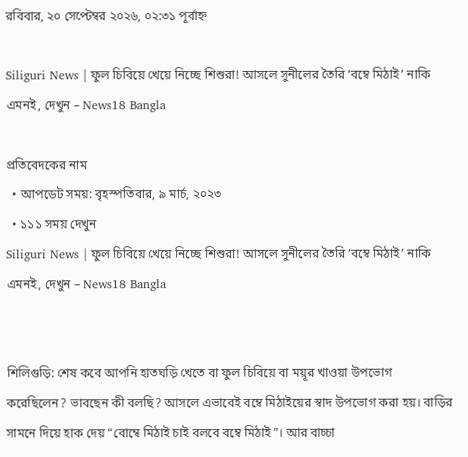রবিবার, ২০ সেপ্টেম্বর ২০২৬, ০২:৩১ পূর্বাহ্ন

Siliguri News | ফুল চিবিয়ে খেয়ে নিচ্ছে শিশুরা! আসলে সুনীলের তৈরি ‘বম্বে মিঠাই’ নাকি এমনই, দেখুন – News18 Bangla

প্রতিবেদকের নাম
  • আপডেট সময়: বৃহস্পতিবার, ৯ মার্চ, ২০২৩
  • ১১১ সময় দেখুন
Siliguri News | ফুল চিবিয়ে খেয়ে নিচ্ছে শিশুরা! আসলে সুনীলের তৈরি ‘বম্বে মিঠাই’ নাকি এমনই, দেখুন – News18 Bangla


শিলিগুড়ি: শেষ কবে আপনি হাতঘড়ি খেতে বা ফুল চিবিয়ে বা ময়ূর খাওয়া উপভোগ করেছিলেন? ভাবছেন কী বলছি? আসলে এভাবেই বম্বে মিঠাইয়ের স্বাদ উপভোগ করা হয়। বাড়ির সামনে দিয়ে হাক দেয় “বোম্বে মিঠাই চাই বলবে বম্বে মিঠাই”। আর বাচ্চা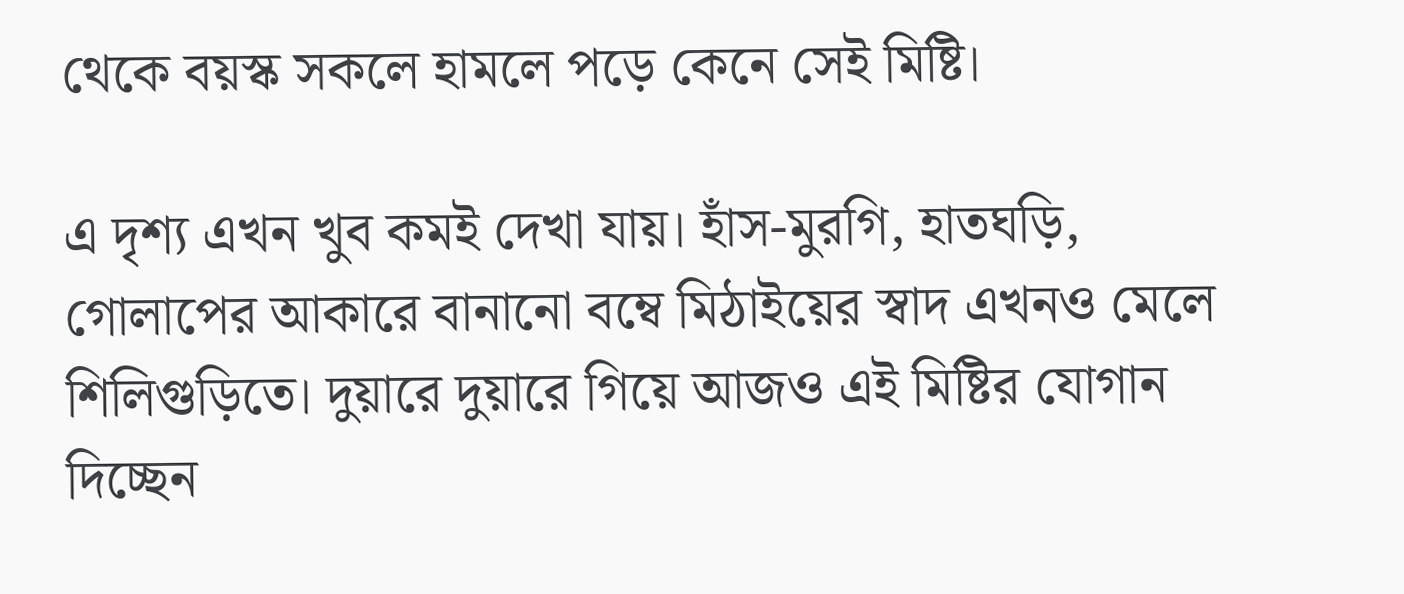থেকে বয়স্ক সকলে হামলে পড়ে কেনে সেই মিষ্টি।

এ দৃশ্য এখন খুব কমই দেখা যায়। হাঁস-মুরগি, হাতঘড়ি, গোলাপের আকারে বানানো বম্বে মিঠাইয়ের স্বাদ এখনও মেলে শিলিগুড়িতে। দুয়ারে দুয়ারে গিয়ে আজও এই মিষ্টির যোগান দিচ্ছেন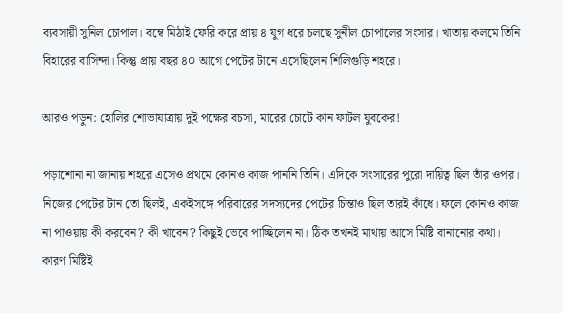ব্যবসায়ী সুনিল চোপাল। বম্বে মিঠাই ফেরি করে প্রায় ৪ যুগ ধরে চলছে সুনীল চোপালের সংসার। খাতায় কলমে তিনি বিহারের বাসিন্দা। কিন্তু প্রায় বছর ৪০ আগে পেটের টানে এসেছিলেন শিলিগুড়ি শহরে।

আরও পড়ুন: হোলির শোভাযাত্রায় দুই পক্ষের বচসা, মারের চোটে কান ফাটল যুবকের!

পড়াশোনা না জানায় শহরে এসেও প্রথমে কোনও কাজ পাননি তিনি। এদিকে সংসারের পুরো দায়িত্ব ছিল তাঁর ওপর। নিজের পেটের টান তো ছিলই, একইসঙ্গে পরিবারের সদস্যদের পেটের চিন্তাও ছিল তারই কাঁধে। ফলে কোনও কাজ না পাওয়ায় কী করবেন? কী খাবেন? কিছুই ভেবে পাচ্ছিলেন না। ঠিক তখনই মাথায় আসে মিষ্টি বানানোর কথা। কারণ মিষ্টিই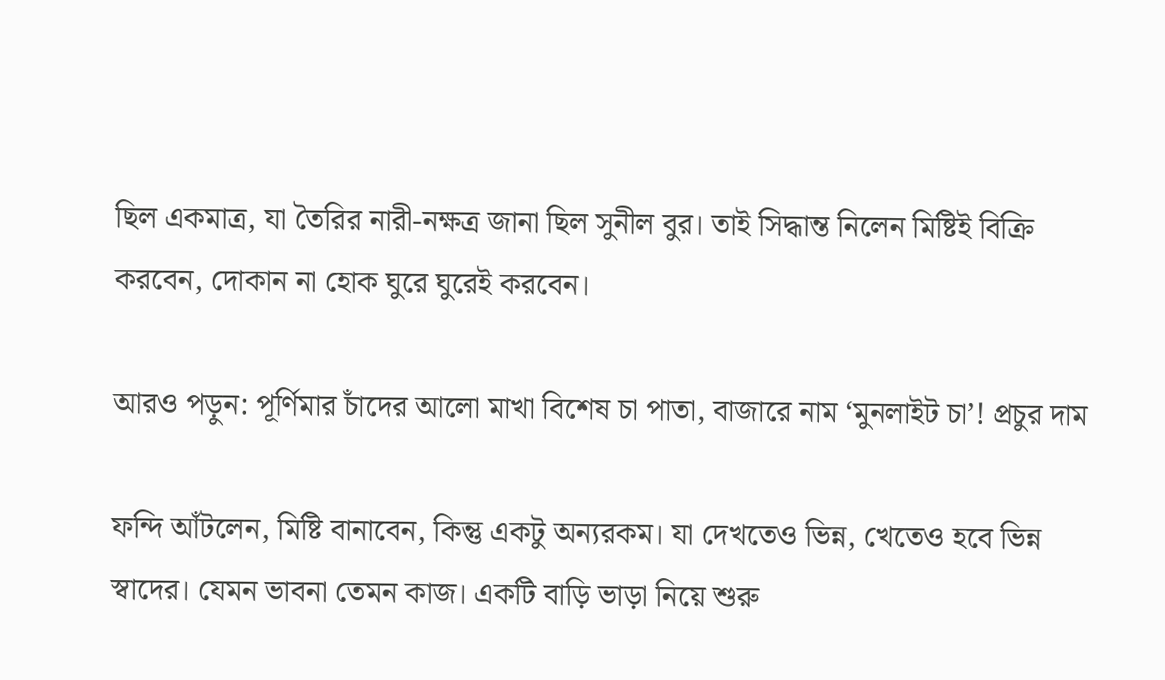ছিল একমাত্র, যা তৈরির নারী-নক্ষত্র জানা ছিল সুনীল বুর। তাই সিদ্ধান্ত নিলেন মিষ্টিই বিক্রি করবেন, দোকান না হোক ঘুরে ঘুরেই করবেন।

আরও পড়ুন: পূর্ণিমার চাঁদের আলো মাখা বিশেষ চা পাতা, বাজারে নাম ‘মুনলাইট চা’! প্রচুর দাম

ফন্দি আঁটলেন, মিষ্টি বানাবেন, কিন্তু একটু অন্যরকম। যা দেখতেও ভিন্ন, খেতেও হবে ভিন্ন স্বাদের। যেমন ভাবনা তেমন কাজ। একটি বাড়ি ভাড়া নিয়ে শুরু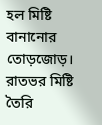হল মিষ্টি বানানোর তোড়জোড়। রাতভর মিষ্টি তৈরি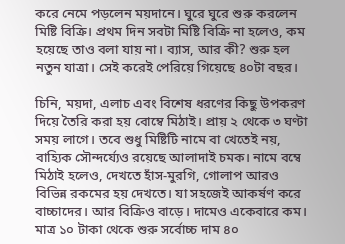করে নেমে পড়লেন ময়দানে। ঘুরে ঘুরে শুরু করলেন মিষ্টি বিক্রি। প্রথম দিন সবটা মিষ্টি বিক্রি না হলেও, কম হয়েছে তাও বলা যায় না। ব্যাস, আর কী? শুরু হল নতুন যাত্রা। সেই করেই পেরিয়ে গিয়েছে ৪০টা বছর।

চিনি, ময়দা, এলাচ এবং বিশেষ ধরণের কিছু উপকরণ দিয়ে তৈরি করা হয় বোম্বে মিঠাই। প্রায় ২ থেকে ৩ ঘণ্টা সময় লাগে। তবে শুধু মিষ্টিটি নামে বা খেতেই নয়, বাহ্যিক সৌন্দর্য্যেও রয়েছে আলাদাই চমক। নামে বম্বে মিঠাই হলেও, দেখতে হাঁস-মুরগি, গোলাপ আরও বিভিন্ন রকমের হয় দেখতে। যা সহজেই আকর্ষণ করে বাচ্চাদের। আর বিক্রিও বাড়ে। দামেও একেবারে কম। মাত্র ১০ টাকা থেকে শুরু সর্বোচ্চ দাম ৪০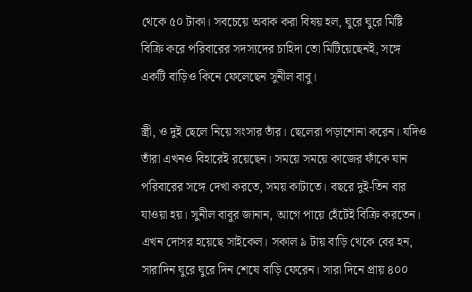থেকে ৫০ টাকা। সবচেয়ে অবাক করা বিষয় হল, ঘুরে ঘুরে মিষ্টি বিক্রি করে পরিবারের সদস্যদের চাহিদা তো মিটিয়েছেনই, সঙ্গে একটি বাড়িও কিনে ফেলেছেন সুনীল বাবু।

স্ত্রী, ও দুই ছেলে নিয়ে সংসার তাঁর। ছেলেরা পড়াশোনা করেন। যদিও তাঁরা এখনও বিহারেই রয়েছেন। সময়ে সময়ে কাজের ফাঁকে যান পরিবারের সঙ্গে দেখা করতে, সময় কাটাতে। বছরে দুই-তিন বার যাওয়া হয়। সুনীল বাবুর জানান, আগে পায়ে হেঁটেই বিক্রি করতেন। এখন দোসর হয়েছে সাইকেল। সকাল ৯ টায় বাড়ি থেকে বের হন, সারাদিন ঘুরে ঘুরে দিন শেষে বাড়ি ফেরেন। সারা দিনে প্রায় ৪০০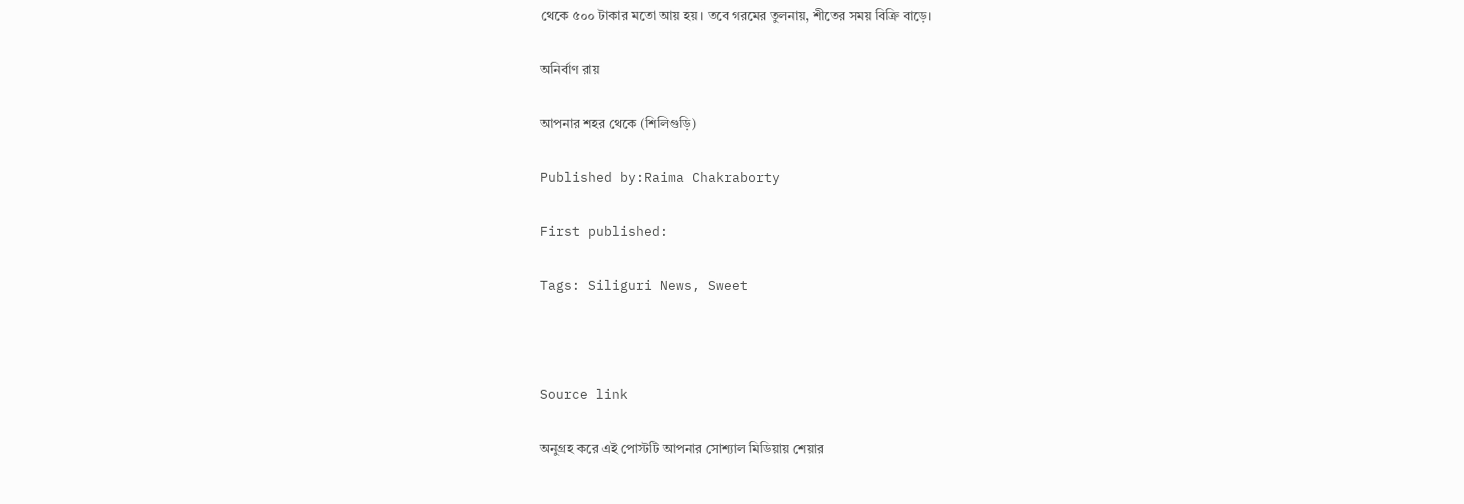থেকে ৫০০ টাকার মতো আয় হয়। তবে গরমের তুলনায়, শীতের সময় বিক্রি বাড়ে।

অনির্বাণ রায়

আপনার শহর থেকে (শিলিগুড়ি)

Published by:Raima Chakraborty

First published:

Tags: Siliguri News, Sweet



Source link

অনুগ্রহ করে এই পোস্টটি আপনার সোশ্যাল মিডিয়ায় শেয়ার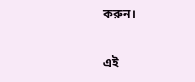করুন।

এই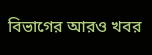বিভাগের আরও খবর